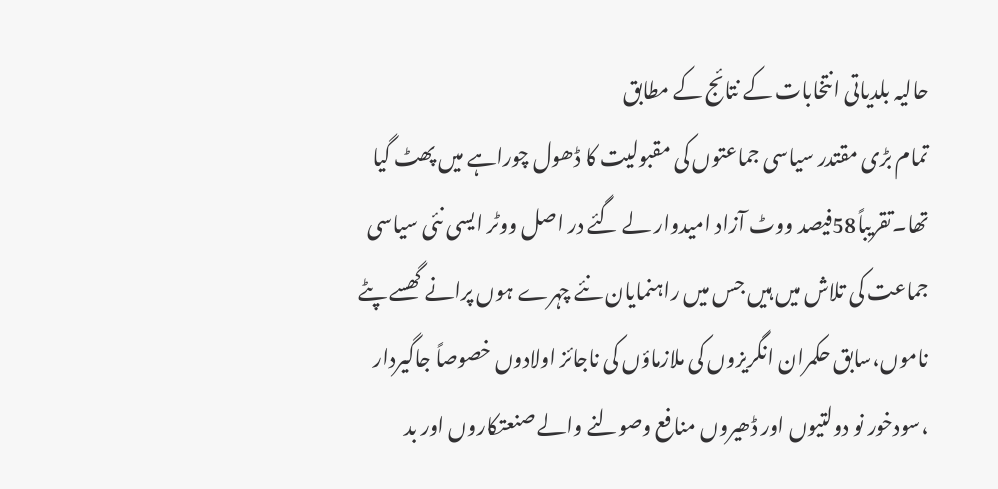حالیہ بلدیاتی انتخابات کے نتائج کے مطابق
تمام بڑی مقتدر سیاسی جماعتوں کی مقبولیت کا ڈھول چوراہے میں پھٹ گیا
تھا۔تقریباً58فیصد ووٹ آزاد امیدوار لے گئے در اصل ووٹر ایسی نئی سیاسی
جماعت کی تلاش میں ہیں جس میں راہنمایان نئے چہرے ہوں پرانے گھسے پٹے
ناموں،سابق حکمران انگریزوں کی ملازماؤں کی ناجائز اولادوں خصوصاً جاگیردار
،سودخور نو دولتیوں اور ڈھیروں منافع وصولنے والے صنعتکاروں اور بد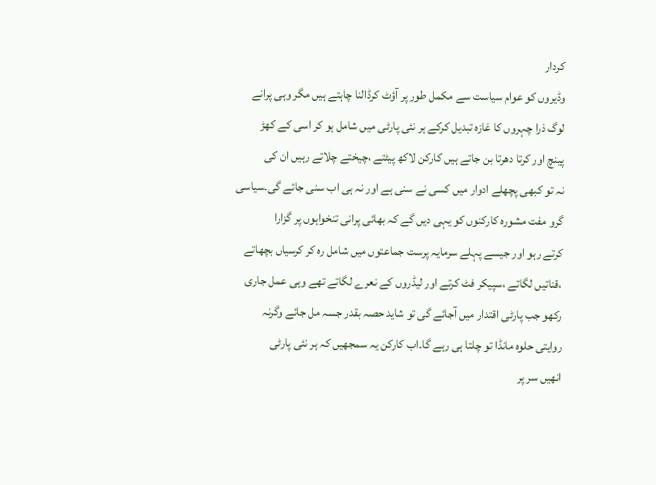کردار
وڈیروں کو عوام سیاست سے مکمل طور پر آؤٹ کرڈالنا چاہتے ہیں مگر وہی پرانے
لوگ ذرا چہروں کا غازہ تبدیل کرکے ہر نئی پارٹی میں شامل ہو کر اسی کے کھڑ
پینچ اور کرتا دھرتا بن جاتے ہیں کارکن لاکھ پیٹتے ،چیختے چلاتے رہیں ان کی
نہ تو کبھی پچھلے ادوار میں کسی نے سنی ہے اور نہ ہی اب سنی جائے گی۔سیاسی
گرو مفت مشورہ کارکنوں کو یہی دیں گے کہ بھائی پرانی تنخواہوں پر گزارا
کرتے رہو اور جیسے پہلے سرمایہ پرست جماعتوں میں شامل رہ کر کرسیاں بچھاتے
،قناتیں لگاتے ،سپیکر فٹ کرتے اور لیڈروں کے نعرے لگاتے تھے وہی عمل جاری
رکھو جب پارٹی اقتدار میں آجائے گی تو شاید حصہ بقدر جسہ مل جائے وگرنہ
روایتی حلوہ مانڈا تو چلتا ہی رہے گا۔اب کارکن یہ سمجھیں کہ ہر نئی پارٹی
انھیں سر پر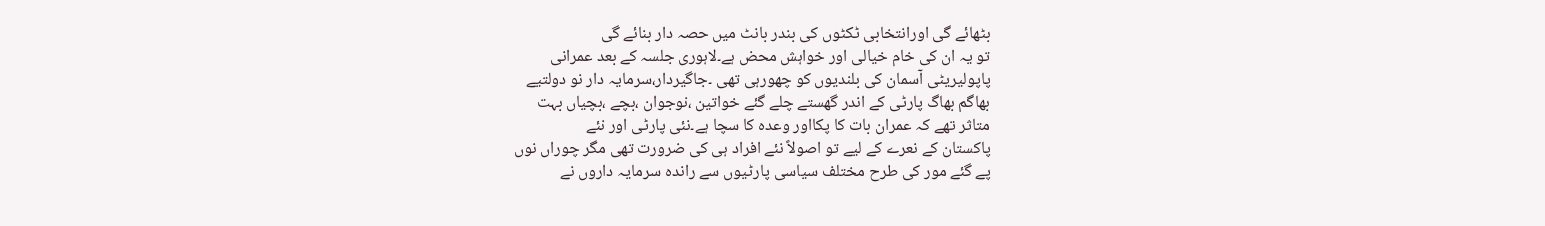بٹھائے گی اورانتخابی ٹکٹوں کی بندر بانٹ میں حصہ دار بنائے گی
تو یہ ان کی خام خیالی اور خواہش محض ہے۔لاہوری جلسہ کے بعد عمرانی
پاپولیریٹی آسمان کی بلندیوں کو چھورہی تھی ۔جاگیردار،سرمایہ دار نو دولتیے
بھاگم بھاگ پارٹی کے اندر گھستے چلے گئے خواتین ،نوجوان ،بچے ،بچیاں بہت
متاثر تھے کہ عمران بات کا پکااور وعدہ کا سچا ہے۔نئی پارٹی اور نئے
پاکستان کے نعرے کے لیے تو اصولاً نئے افراد ہی کی ضرورت تھی مگر چوراں نوں
پے گئے مور کی طرح مختلف سیاسی پارٹیوں سے راندہ سرمایہ داروں نے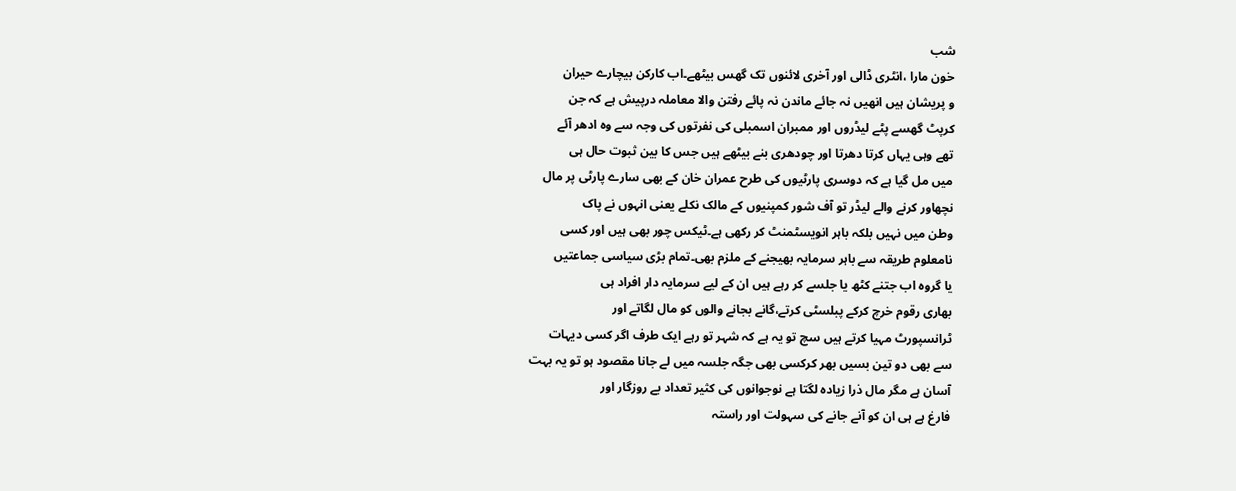شب
خون مارا ،انٹری ڈالی اور آخری لائنوں تک گھس بیٹھے۔اب کارکن بیچارے حیران
و پریشان ہیں انھیں نہ جائے ماندن نہ پائے رفتن والا معاملہ درپیش ہے کہ جن
کرپٹ گھسے پٹے لیڈروں اور ممبران اسمبلی کی نفرتوں کی وجہ سے وہ ادھر آئے
تھے وہی یہاں کرتا دھرتا اور چودھری بنے بیٹھے ہیں جس کا بین ثبوت حال ہی
میں مل گیا ہے کہ دوسری پارٹیوں کی طرح عمران خان کے بھی سارے پارٹی پر مال
نچھاور کرنے والے لیڈر تو آف شور کمپنیوں کے مالک نکلے یعنی انہوں نے پاک
وطن میں نہیں بلکہ باہر انویسٹمنٹ کر رکھی ہے۔ٹیکس چور بھی ہیں اور کسی
نامعلوم طریقہ سے باہر سرمایہ بھیجنے کے ملزم بھی۔تمام بڑی سیاسی جماعتیں
یا گروہ اب جتنے کٹھ یا جلسے کر رہے ہیں ان کے لیے سرمایہ دار افراد ہی
بھاری رقوم خرچ کرکے پبلسٹی کرتے،گانے بجانے والوں کو مال لگاتے اور
ٹرانسپورٹ مہیا کرتے ہیں سچ تو یہ ہے کہ شہر تو رہے ایک طرف اگر کسی دیہات
سے بھی دو تین بسیں بھر کرکسی بھی جگہ جلسہ میں لے جانا مقصود ہو تو یہ بہت
آسان ہے مگر مال ذرا زیادہ لگتا ہے نوجوانوں کی کثیر تعداد بے روزگار اور
فارغ ہے ہی ان کو آنے جانے کی سہولت اور راستہ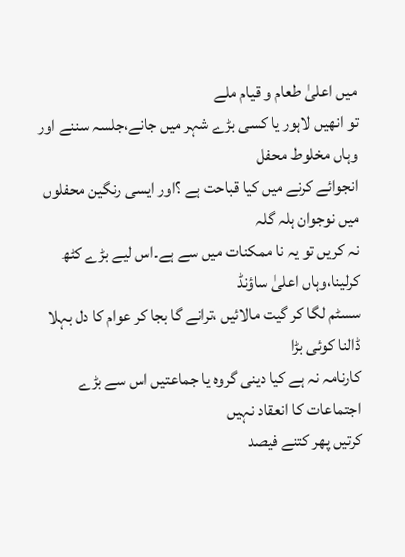میں اعلیٰ طعام و قیام ملے
تو انھیں لاہور یا کسی بڑے شہر میں جانے،جلسہ سننے اور وہاں مخلوط محفل
انجوائے کرنے میں کیا قباحت ہے ؟اور ایسی رنگین محفلوں میں نوجوان ہلہ گلہ
نہ کریں تو یہ نا ممکنات میں سے ہے۔اس لیے بڑے کٹھ کرلینا،وہاں اعلیٰ ساؤنڈ
سسٹم لگا کر گیت مالائیں ،ترانے گا بجا کر عوام کا دل بہلا ڈالنا کوئی بڑا
کارنامہ نہ ہے کیا دینی گروہ یا جماعتیں اس سے بڑے اجتماعات کا انعقاد نہیں
کرتیں پھر کتنے فیصد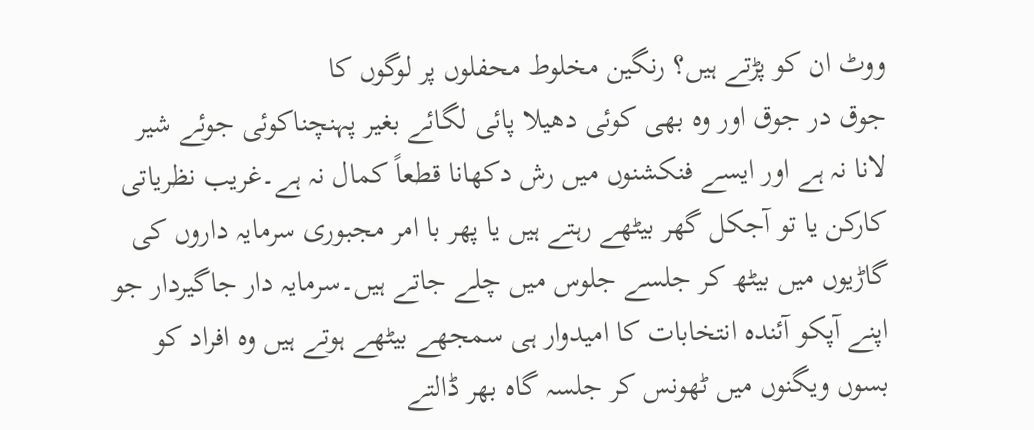ووٹ ان کو پڑتے ہیں؟ رنگین مخلوط محفلوں پر لوگوں کا
جوق در جوق اور وہ بھی کوئی دھیلا پائی لگائے بغیر پہنچناکوئی جوئے شیر
لانا نہ ہے اور ایسے فنکشنوں میں رش دکھانا قطعاً کمال نہ ہے۔غریب نظریاتی
کارکن یا تو آجکل گھر بیٹھے رہتے ہیں یا پھر با امر مجبوری سرمایہ داروں کی
گاڑیوں میں بیٹھ کر جلسے جلوس میں چلے جاتے ہیں۔سرمایہ دار جاگیردار جو
اپنے آپکو آئندہ انتخابات کا امیدوار ہی سمجھے بیٹھے ہوتے ہیں وہ افراد کو
بسوں ویگنوں میں ٹھونس کر جلسہ گاہ بھر ڈالتے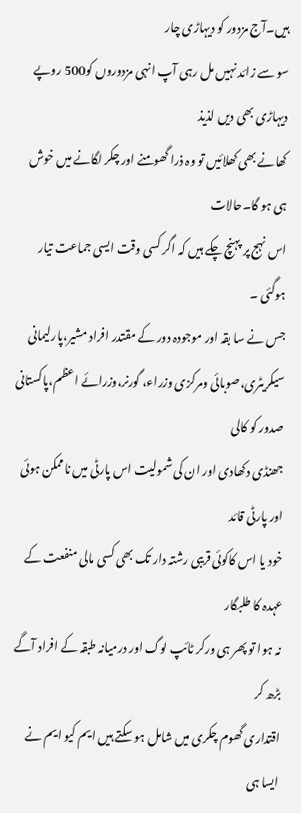ہیں۔آج مزدور کو دیہاڑی چار
سو سے زائد نہیں مل رہی آپ انہی مزدوروں کو500 روپے دیہاڑی بھی دیں لذیذ
کھانے بھی کھلائیں تو وہ ذرا گھومنے اور چکر لگانے میں خوش ہی ہو گا۔حالات
اس نہج پر پہنچ چکے ہیں کہ اگر کسی وقت ایسی جماعت تیار ہوگئی ۔
جس نے سا بقہ اور موجودہ دور کے مقتدر افراد مشیر،پارلیمانی
سیکریٹری،صوبائی ومرکزی وزراء، گورنر،وزرائے اعظم،پاکستانی صدور کو کالی
جھنڈی دکھادی اور ان کی شمولیت اس پارٹی میں ناممکن ہوئی اور پارٹی قائد
خود یا اس کاکوئی قریبی رشتہ دار تک بھی کسی مالی منفعت کے عہدہ کا طلبگار
نہ ہوا تو پھر ہی ورکر ٹائپ لوگ اور درمیانہ طبقہ کے افراد آگے بڑھ کر
اقتداری گھوم چکری میں شامل ہو سکتے ہیں ایم کیو ایم نے ایسا ہی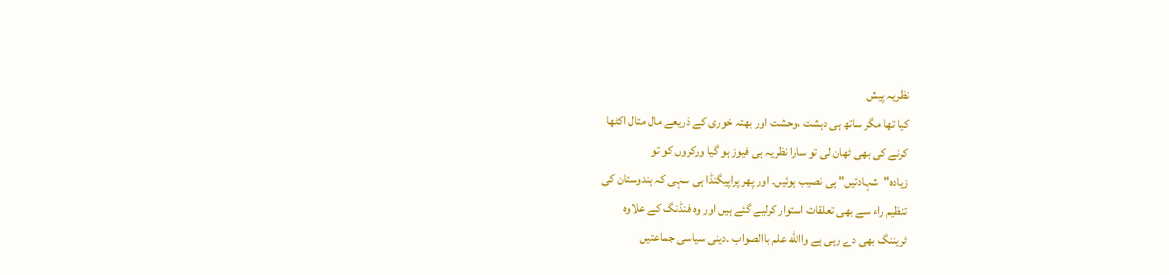نظریہ پیش
کیا تھا مگر ساتھ ہی دہشت ،وحشت اور بھتہ خوری کے ذریعے مال متال اکٹھا
کرنے کی بھی ٹھان لی تو سارا نظریہ ہی فیوز ہو گیا ورکروں کو تو
زیادہ"شہادتیں" ہی نصیب ہوئیں۔ اور پھر پراپیگنڈا ہی سہی کہ ہندوستان کی
تنظیم راء سے بھی تعلقات استوار کرلیے گئے ہیں اور وہ فنڈنگ کے علاوہ
ٹریننگ بھی دے رہی ہے واالله علم باالصواب ۔دینی سیاسی جماعتیں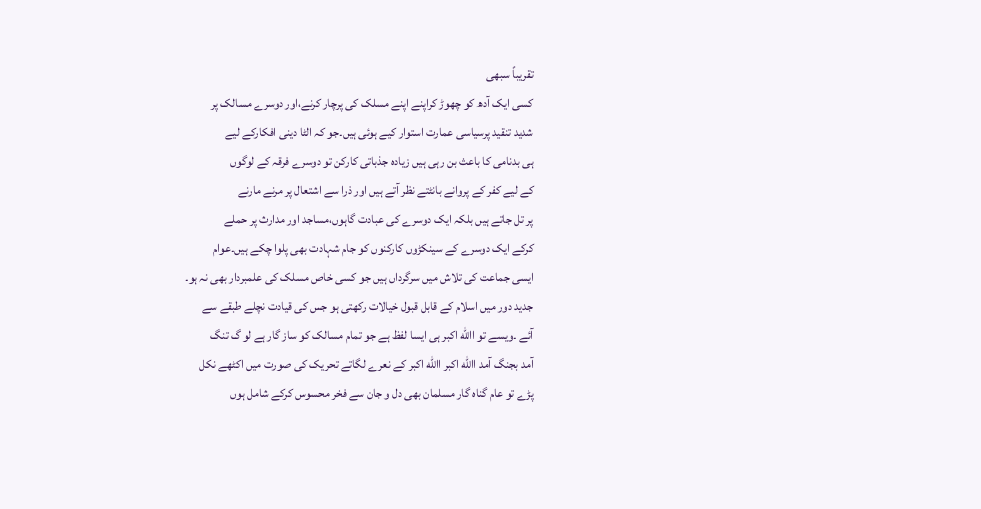تقریباً سبھی
کسی ایک آدھ کو چھوڑ کراپنے اپنے مسلک کی پرچار کرنے،اور دوسرے مسالک پر
شدید تنقید پرسیاسی عمارت استوار کیے ہوئی ہیں۔جو کہ الٹا دینی افکارکے لیے
ہی بدنامی کا باعث بن رہی ہیں زیادہ جذباتی کارکن تو دوسرے فرقہ کے لوگوں
کے لیے کفر کے پروانے بانٹتے نظر آتے ہیں اور ذرا سے اشتعال پر مرنے مارنے
پر تل جاتے ہیں بلکہ ایک دوسرے کی عبادت گاہوں،مساجد اور مدارث پر حملے
کرکے ایک دوسرے کے سینکڑوں کارکنوں کو جام شہادت بھی پلوا چکے ہیں۔عوام
ایسی جماعت کی تلاش میں سرگرداں ہیں جو کسی خاص مسلک کی علمبردار بھی نہ ہو۔
جدید دور میں اسلام کے قابل قبول خیالات رکھتی ہو جس کی قیادت نچلے طبقے سے
آئے ۔ویسے تو االله اکبر ہی ایسا لفظ ہے جو تمام مسالک کو ساز گار ہے لو گ تنگ
آمد بجنگ آمد االله اکبر االله اکبر کے نعرے لگاتے تحریک کی صورت میں اکٹھے نکل
پڑے تو عام گناہ گار مسلمان بھی دل و جان سے فخر محسوس کرکے شامل ہوں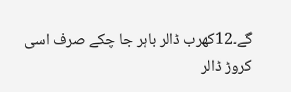گے۔12کھرب ڈالر باہر جا چکے صرف اسی کروڑ ڈالر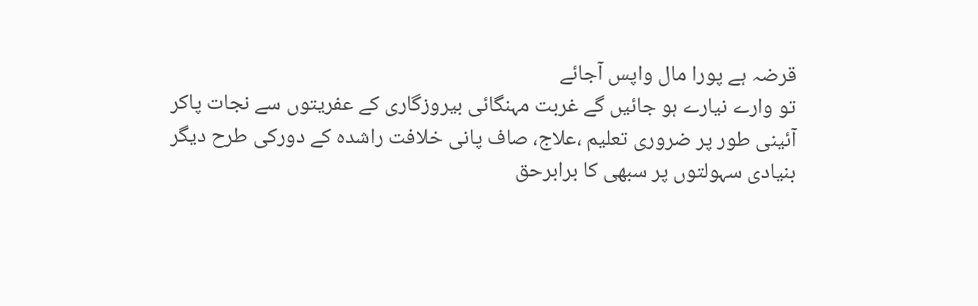قرضہ ہے پورا مال واپس آجائے
تو وارے نیارے ہو جائیں گے غربت مہنگائی بیروزگاری کے عفریتوں سے نجات پاکر
آئینی طور پر ضروری تعلیم ،علاج، صاف پانی خلافت راشدہ کے دورکی طرح دیگر
بنیادی سہولتوں پر سبھی کا برابرحق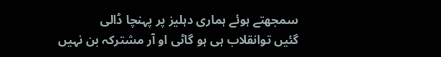سمجھتے ہوئے ہماری دہلیز پر پہنچا ڈالی
گئیں توانقلاب ہی ہو گاٹی او آر مشترکہ بن نہیں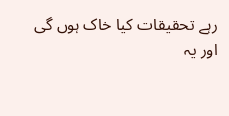رہے تحقیقات کیا خاک ہوں گی
اور یہ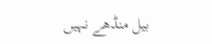بیل منڈھے نہیں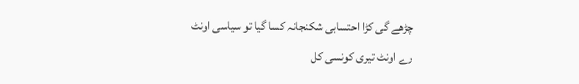چڑھے گی کڑا احتسابی شکنجانہ کسا گیا تو سیاسی اونٹ
رے اونٹ تیری کونسی کل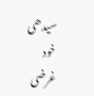سیدھی خود غرضی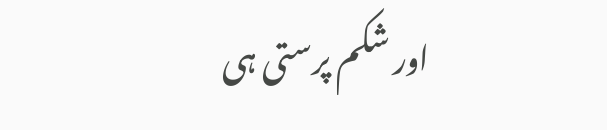اور شکم پرستی ہی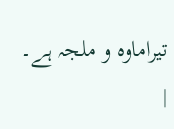تیراماوہ و ملجہ ہے۔
|